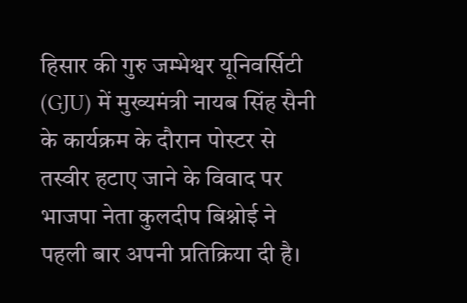हिसार की गुरु जम्भेश्वर यूनिवर्सिटी (GJU) में मुख्यमंत्री नायब सिंह सैनी के कार्यक्रम के दौरान पोस्टर से तस्वीर हटाए जाने के विवाद पर भाजपा नेता कुलदीप बिश्नोई ने पहली बार अपनी प्रतिक्रिया दी है।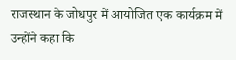राजस्थान के जोधपुर में आयोजित एक कार्यक्रम में उन्होंने कहा कि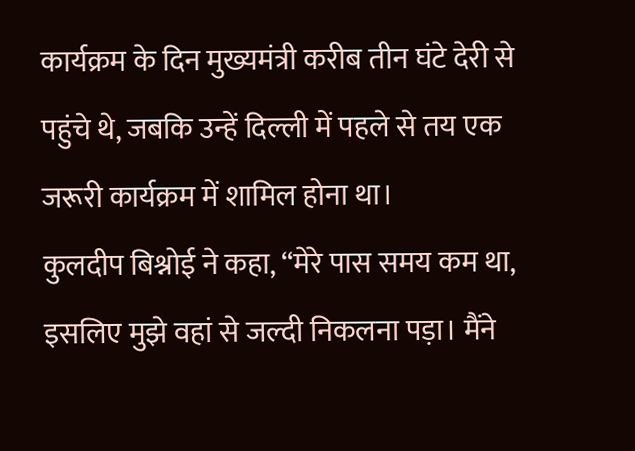कार्यक्रम के दिन मुख्यमंत्री करीब तीन घंटे देरी से पहुंचे थे, जबकि उन्हें दिल्ली में पहले से तय एक जरूरी कार्यक्रम में शामिल होना था।
कुलदीप बिश्नोई ने कहा, “मेरे पास समय कम था, इसलिए मुझे वहां से जल्दी निकलना पड़ा। मैंने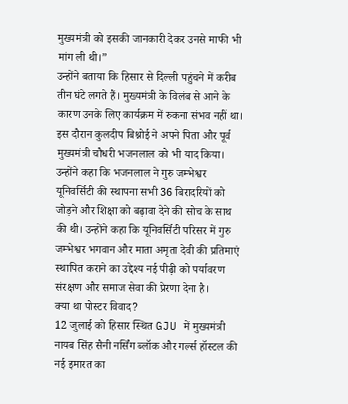मुख्यमंत्री को इसकी जानकारी देकर उनसे माफी भी मांग ली थी।”
उन्होंने बताया कि हिसार से दिल्ली पहुंचने में करीब तीन घंटे लगते हैं। मुख्यमंत्री के विलंब से आने के कारण उनके लिए कार्यक्रम में रुकना संभव नहीं था।
इस दौरान कुलदीप बिश्नोई ने अपने पिता और पूर्व मुख्यमंत्री चौधरी भजनलाल को भी याद किया। उन्होंने कहा कि भजनलाल ने गुरु जम्भेश्वर यूनिवर्सिटी की स्थापना सभी 36 बिरादरियों को जोड़ने और शिक्षा को बढ़ावा देने की सोच के साथ की थी। उन्होंने कहा कि यूनिवर्सिटी परिसर में गुरु जम्भेश्वर भगवान और माता अमृता देवी की प्रतिमाएं स्थापित कराने का उद्देश्य नई पीढ़ी को पर्यावरण संरक्षण और समाज सेवा की प्रेरणा देना है।
क्या था पोस्टर विवाद?
12 जुलाई को हिसार स्थित GJU में मुख्यमंत्री नायब सिंह सैनी नर्सिंग ब्लॉक और गर्ल्स हॉस्टल की नई इमारत का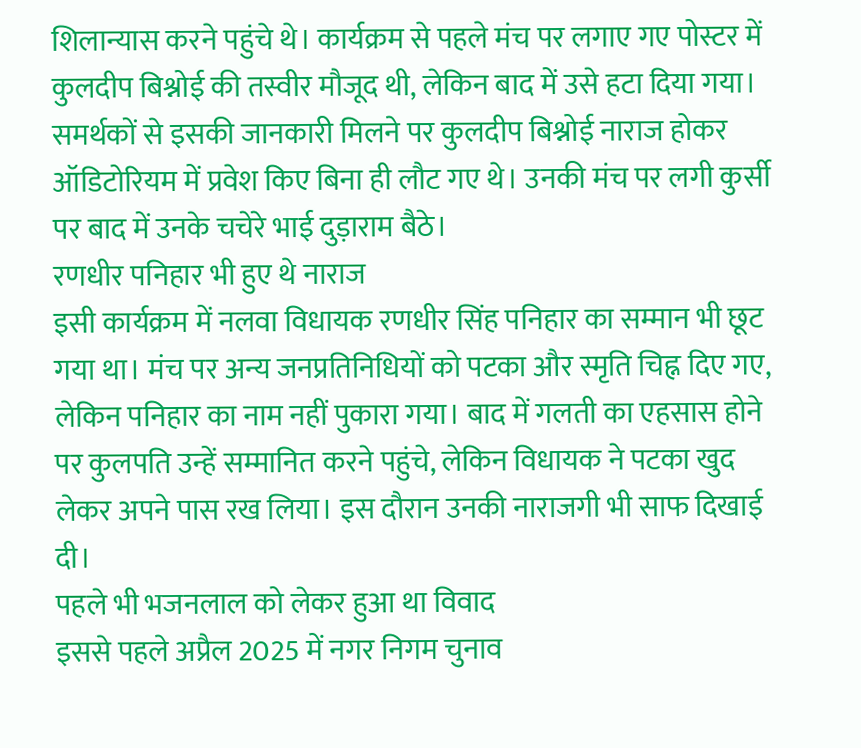शिलान्यास करने पहुंचे थे। कार्यक्रम से पहले मंच पर लगाए गए पोस्टर में कुलदीप बिश्नोई की तस्वीर मौजूद थी, लेकिन बाद में उसे हटा दिया गया। समर्थकों से इसकी जानकारी मिलने पर कुलदीप बिश्नोई नाराज होकर ऑडिटोरियम में प्रवेश किए बिना ही लौट गए थे। उनकी मंच पर लगी कुर्सी पर बाद में उनके चचेरे भाई दुड़ाराम बैठे।
रणधीर पनिहार भी हुए थे नाराज
इसी कार्यक्रम में नलवा विधायक रणधीर सिंह पनिहार का सम्मान भी छूट गया था। मंच पर अन्य जनप्रतिनिधियों को पटका और स्मृति चिह्न दिए गए, लेकिन पनिहार का नाम नहीं पुकारा गया। बाद में गलती का एहसास होने पर कुलपति उन्हें सम्मानित करने पहुंचे, लेकिन विधायक ने पटका खुद लेकर अपने पास रख लिया। इस दौरान उनकी नाराजगी भी साफ दिखाई दी।
पहले भी भजनलाल को लेकर हुआ था विवाद
इससे पहले अप्रैल 2025 में नगर निगम चुनाव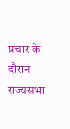प्रचार के दौरान राज्यसभा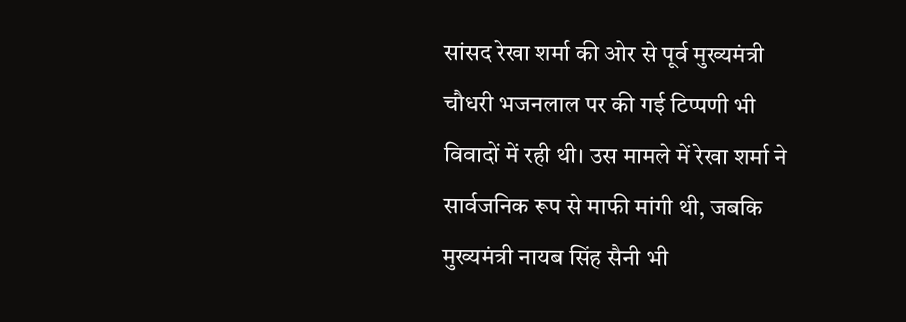सांसद रेखा शर्मा की ओर से पूर्व मुख्यमंत्री चौधरी भजनलाल पर की गई टिप्पणी भी विवादों में रही थी। उस मामले में रेखा शर्मा ने सार्वजनिक रूप से माफी मांगी थी, जबकि मुख्यमंत्री नायब सिंह सैनी भी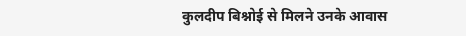कुलदीप बिश्नोई से मिलने उनके आवास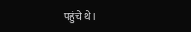पहुंचे थे।